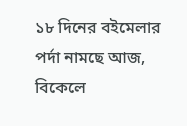১৮ দিনের বইমেলার পর্দা নামছে আজ, বিকেলে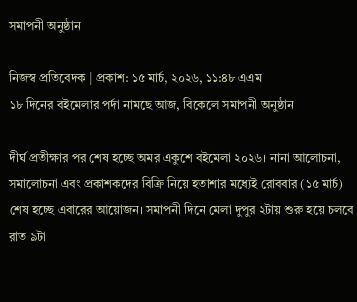সমাপনী অনুষ্ঠান

নিজস্ব প্রতিবেদক | প্রকাশ: ১৫ মার্চ, ২০২৬, ১১:৪৮ এএম
১৮ দিনের বইমেলার পর্দা নামছে আজ, বিকেলে সমাপনী অনুষ্ঠান

দীর্ঘ প্রতীক্ষার পর শেষ হচ্ছে অমর একুশে বইমেলা ২০২৬। নানা আলোচনা, সমালোচনা এবং প্রকাশকদের বিক্রি নিয়ে হতাশার মধ্যেই রোববার (১৫ মার্চ) শেষ হচ্ছে এবারের আয়োজন। সমাপনী দিনে মেলা দুপুর ২টায় শুরু হয়ে চলবে রাত ৯টা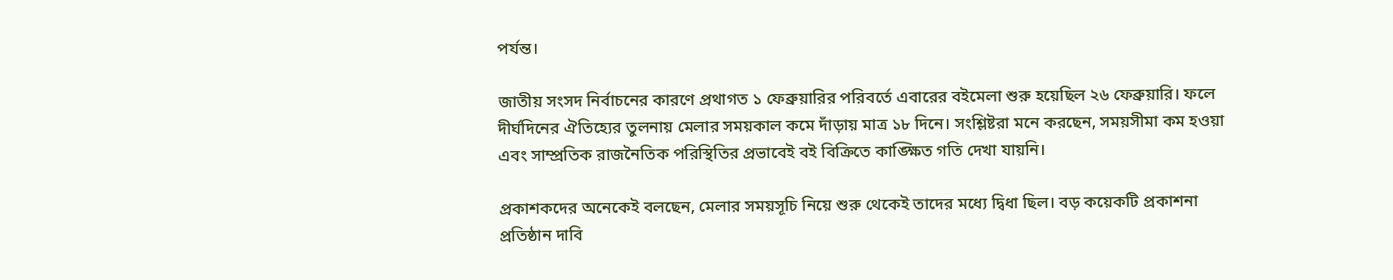পর্যন্ত।

জাতীয় সংসদ নির্বাচনের কারণে প্রথাগত ১ ফেব্রুয়ারির পরিবর্তে এবারের বইমেলা শুরু হয়েছিল ২৬ ফেব্রুয়ারি। ফলে দীর্ঘদিনের ঐতিহ্যের তুলনায় মেলার সময়কাল কমে দাঁড়ায় মাত্র ১৮ দিনে। সংশ্লিষ্টরা মনে করছেন, সময়সীমা কম হওয়া এবং সাম্প্রতিক রাজনৈতিক পরিস্থিতির প্রভাবেই বই বিক্রিতে কাঙ্ক্ষিত গতি দেখা যায়নি।

প্রকাশকদের অনেকেই বলছেন, মেলার সময়সূচি নিয়ে শুরু থেকেই তাদের মধ্যে দ্বিধা ছিল। বড় কয়েকটি প্রকাশনা প্রতিষ্ঠান দাবি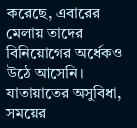করেছে, এবারের মেলায় তাদের বিনিয়োগের অর্ধেকও উঠে আসেনি। যাতায়াতের অসুবিধা, সময়ের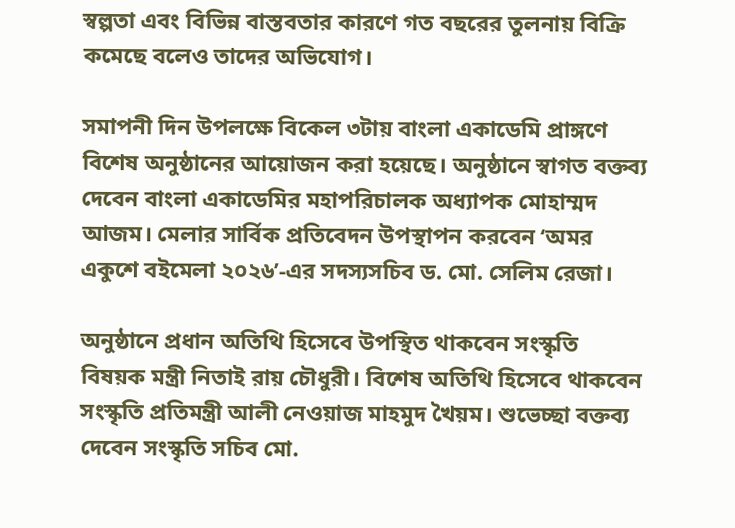স্বল্পতা এবং বিভিন্ন বাস্তবতার কারণে গত বছরের তুলনায় বিক্রি কমেছে বলেও তাদের অভিযোগ।

সমাপনী দিন উপলক্ষে বিকেল ৩টায় বাংলা একাডেমি প্রাঙ্গণে বিশেষ অনুষ্ঠানের আয়োজন করা হয়েছে। অনুষ্ঠানে স্বাগত বক্তব্য দেবেন বাংলা একাডেমির মহাপরিচালক অধ্যাপক মোহাম্মদ আজম। মেলার সার্বিক প্রতিবেদন উপস্থাপন করবেন ‘অমর একুশে বইমেলা ২০২৬’-এর সদস্যসচিব ড. মো. সেলিম রেজা।

অনুষ্ঠানে প্রধান অতিথি হিসেবে উপস্থিত থাকবেন সংস্কৃতি বিষয়ক মন্ত্রী নিতাই রায় চৌধুরী। বিশেষ অতিথি হিসেবে থাকবেন সংস্কৃতি প্রতিমন্ত্রী আলী নেওয়াজ মাহমুদ খৈয়ম। শুভেচ্ছা বক্তব্য দেবেন সংস্কৃতি সচিব মো.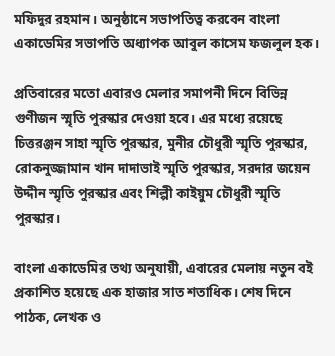মফিদুর রহমান। অনুষ্ঠানে সভাপতিত্ব করবেন বাংলা একাডেমির সভাপতি অধ্যাপক আবুল কাসেম ফজলুল হক।

প্রতিবারের মতো এবারও মেলার সমাপনী দিনে বিভিন্ন গুণীজন স্মৃতি পুরস্কার দেওয়া হবে। এর মধ্যে রয়েছে চিত্তরঞ্জন সাহা স্মৃতি পুরস্কার, মুনীর চৌধুরী স্মৃতি পুরস্কার, রোকনুজ্জামান খান দাদাভাই স্মৃতি পুরস্কার, সরদার জয়েন উদ্দীন স্মৃতি পুরস্কার এবং শিল্পী কাইয়ুম চৌধুরী স্মৃতি পুরস্কার।

বাংলা একাডেমির তথ্য অনুযায়ী, এবারের মেলায় নতুন বই প্রকাশিত হয়েছে এক হাজার সাত শতাধিক। শেষ দিনে পাঠক, লেখক ও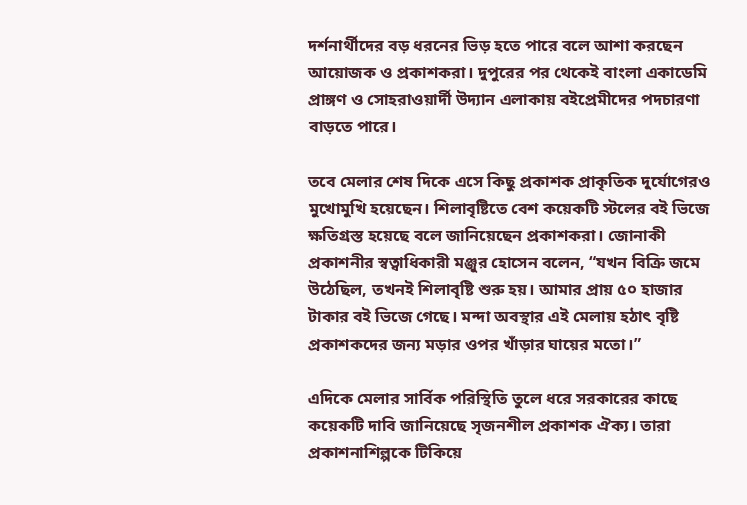দর্শনার্থীদের বড় ধরনের ভিড় হতে পারে বলে আশা করছেন আয়োজক ও প্রকাশকরা। দুপুরের পর থেকেই বাংলা একাডেমি প্রাঙ্গণ ও সোহরাওয়ার্দী উদ্যান এলাকায় বইপ্রেমীদের পদচারণা বাড়তে পারে।

তবে মেলার শেষ দিকে এসে কিছু প্রকাশক প্রাকৃতিক দুর্যোগেরও মুখোমুখি হয়েছেন। শিলাবৃষ্টিতে বেশ কয়েকটি স্টলের বই ভিজে ক্ষতিগ্রস্ত হয়েছে বলে জানিয়েছেন প্রকাশকরা। জোনাকী প্রকাশনীর স্বত্বাধিকারী মঞ্জুর হোসেন বলেন, “যখন বিক্রি জমে উঠেছিল, তখনই শিলাবৃষ্টি শুরু হয়। আমার প্রায় ৫০ হাজার টাকার বই ভিজে গেছে। মন্দা অবস্থার এই মেলায় হঠাৎ বৃষ্টি প্রকাশকদের জন্য মড়ার ওপর খাঁড়ার ঘায়ের মতো।”

এদিকে মেলার সার্বিক পরিস্থিতি তুলে ধরে সরকারের কাছে কয়েকটি দাবি জানিয়েছে সৃজনশীল প্রকাশক ঐক্য। তারা প্রকাশনাশিল্পকে টিকিয়ে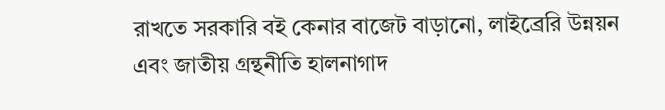রাখতে সরকারি বই কেনার বাজেট বাড়ানো, লাইব্রেরি উন্নয়ন এবং জাতীয় গ্রন্থনীতি হালনাগাদ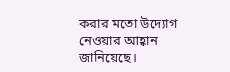করার মতো উদ্যোগ নেওয়ার আহ্বান জানিয়েছে।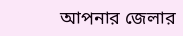আপনার জেলার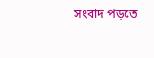সংবাদ পড়তে